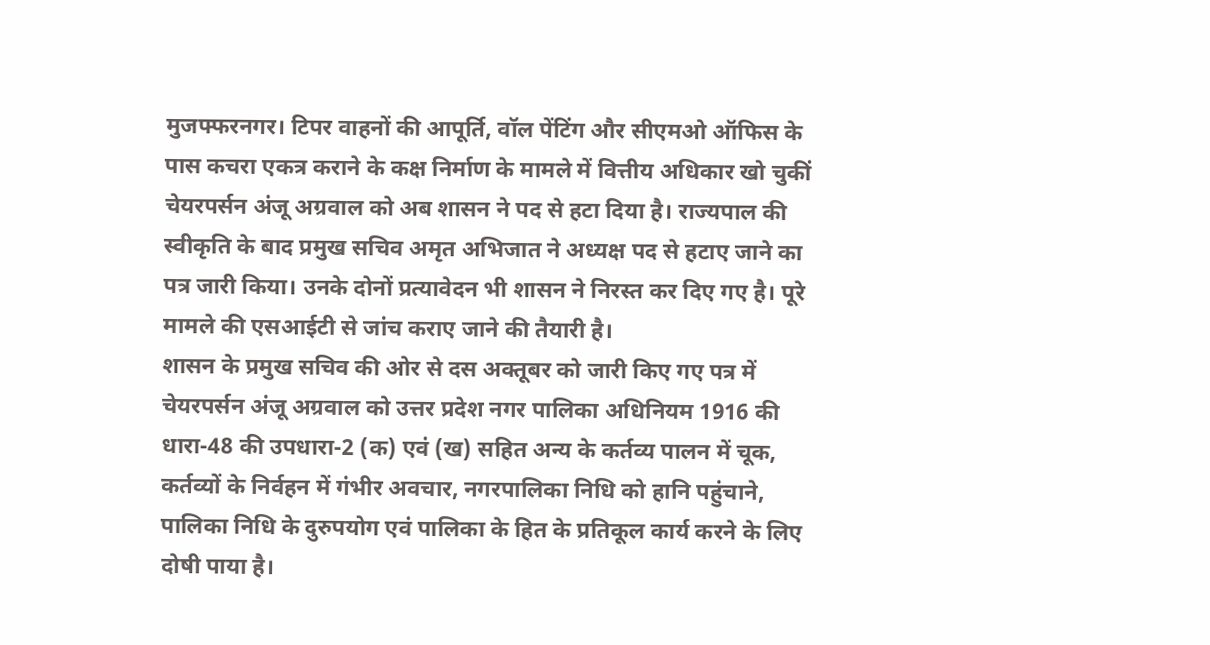मुजफ्फरनगर। टिपर वाहनों की आपूर्ति, वॉल पेंटिंग और सीएमओ ऑफिस के पास कचरा एकत्र कराने के कक्ष निर्माण के मामले में वित्तीय अधिकार खो चुकीं चेयरपर्सन अंजू अग्रवाल को अब शासन ने पद से हटा दिया है। राज्यपाल की स्वीकृति के बाद प्रमुख सचिव अमृत अभिजात ने अध्यक्ष पद से हटाए जाने का पत्र जारी किया। उनके दोनों प्रत्यावेदन भी शासन ने निरस्त कर दिए गए है। पूरे मामले की एसआईटी से जांच कराए जाने की तैयारी है।
शासन के प्रमुख सचिव की ओर से दस अक्तूबर को जारी किए गए पत्र में चेयरपर्सन अंजू अग्रवाल को उत्तर प्रदेश नगर पालिका अधिनियम 1916 की धारा-48 की उपधारा-2 (क) एवं (ख) सहित अन्य के कर्तव्य पालन में चूक, कर्तव्यों के निर्वहन में गंभीर अवचार, नगरपालिका निधि को हानि पहुंचाने, पालिका निधि के दुरुपयोग एवं पालिका के हित के प्रतिकूल कार्य करने के लिए दोषी पाया है।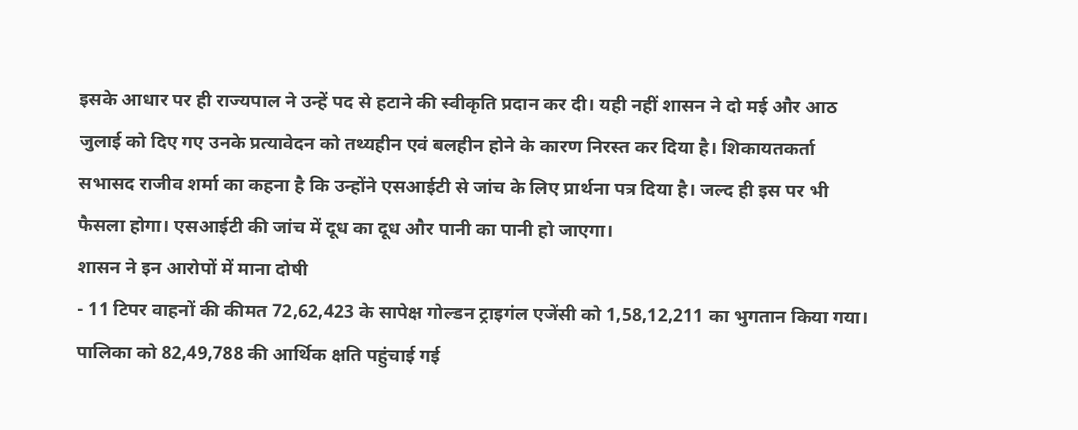इसके आधार पर ही राज्यपाल ने उन्हें पद से हटाने की स्वीकृति प्रदान कर दी। यही नहीं शासन ने दो मई और आठ जुलाई को दिए गए उनके प्रत्यावेदन को तथ्यहीन एवं बलहीन होने के कारण निरस्त कर दिया है। शिकायतकर्ता सभासद राजीव शर्मा का कहना है कि उन्होंने एसआईटी से जांच के लिए प्रार्थना पत्र दिया है। जल्द ही इस पर भी फैसला होगा। एसआईटी की जांच में दूध का दूध और पानी का पानी हो जाएगा।
शासन ने इन आरोपों में माना दोषी
- 11 टिपर वाहनों की कीमत 72,62,423 के सापेक्ष गोल्डन ट्राइगंल एजेंसी को 1,58,12,211 का भुगतान किया गया। पालिका को 82,49,788 की आर्थिक क्षति पहुंचाई गई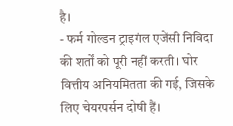है।
- फर्म गोल्डन ट्राइगंल एजेंसी निविदा की शर्तों को पूरी नहीं करती। घोर वित्तीय अनियमितता की गई, जिसके लिए चेयरपर्सन दोषी हैं।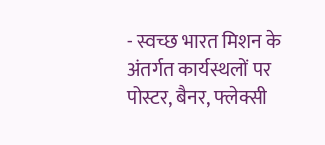- स्वच्छ भारत मिशन के अंतर्गत कार्यस्थलों पर पोस्टर, बैनर, फ्लेक्सी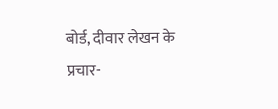बोर्ड, दीवार लेखन के प्रचार-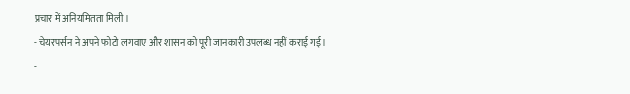प्रचार में अनियमितता मिली।
- चेयरपर्सन ने अपने फोटो लगवाए और शासन को पूरी जानकारी उपलब्ध नहीं कराई गई।
-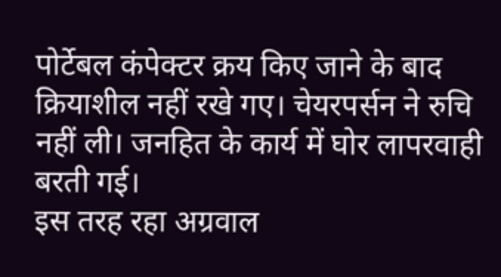पोर्टेबल कंपेक्टर क्रय किए जाने के बाद क्रियाशील नहीं रखे गए। चेयरपर्सन ने रुचि नहीं ली। जनहित के कार्य में घोर लापरवाही बरती गई।
इस तरह रहा अग्रवाल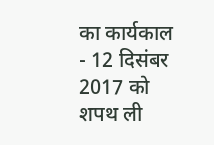का कार्यकाल
- 12 दिसंबर 2017 को शपथ ली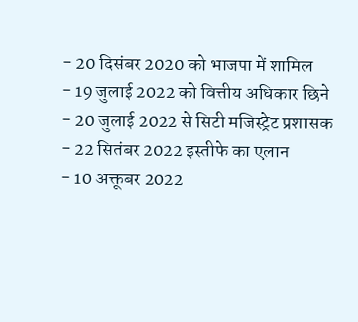- 20 दिसंबर 2020 को भाजपा में शामिल
- 19 जुलाई 2022 को वित्तीय अधिकार छिने
- 20 जुलाई 2022 से सिटी मजिस्ट्रेट प्रशासक
- 22 सितंबर 2022 इस्तीफे का एलान
- 10 अक्तूबर 2022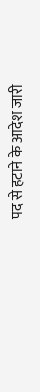पद से हटाने के आदेश जारी